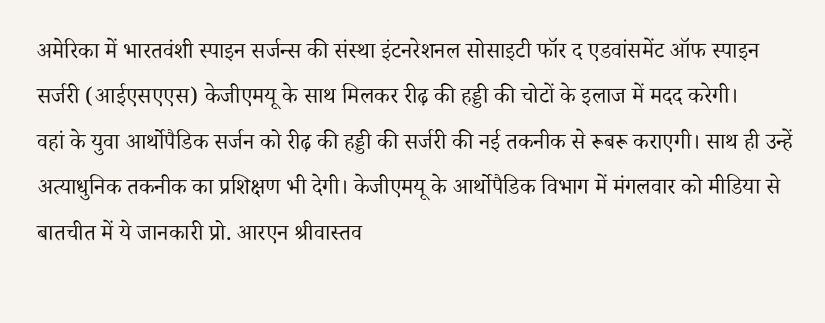अमेरिका में भारतवंशी स्पाइन सर्जन्स की संस्था इंटनरेशनल सोसाइटी फॉर द एडवांसमेंट ऑफ स्पाइन सर्जरी (आईएसएएस) केजीएमयू के साथ मिलकर रीढ़ की हड्डी की चोटों के इलाज में मदद करेगी।
वहां के युवा आर्थोपैडिक सर्जन को रीढ़ की हड्डी की सर्जरी की नई तकनीक से रूबरू कराएगी। साथ ही उन्हें अत्याधुनिक तकनीक का प्रशिक्षण भी देगी। केजीएमयू के आर्थोपैडिक विभाग में मंगलवार को मीडिया से बातचीत में ये जानकारी प्रो. आरएन श्रीवास्तव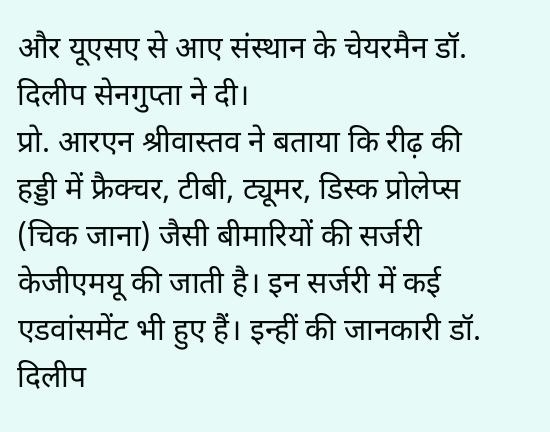और यूएसए से आए संस्थान के चेयरमैन डॉ. दिलीप सेनगुप्ता ने दी।
प्रो. आरएन श्रीवास्तव ने बताया कि रीढ़ की हड्डी में फ्रैक्चर, टीबी, ट्यूमर, डिस्क प्रोलेप्स (चिक जाना) जैसी बीमारियों की सर्जरी केजीएमयू की जाती है। इन सर्जरी में कई एडवांसमेंट भी हुए हैं। इन्हीं की जानकारी डॉ. दिलीप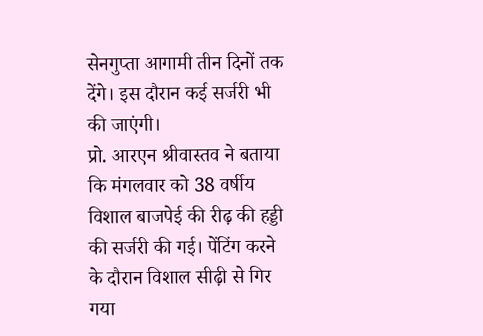सेनगुप्ता आगामी तीन दिनों तक देंगे। इस दौरान कई सर्जरी भी की जाएंगी।
प्रो. आरएन श्रीवास्तव ने बताया कि मंगलवार को 38 वर्षीय विशाल बाजपेई की रीढ़ की हड्डी की सर्जरी की गई। पेंटिंग करने के दौरान विशाल सीढ़ी से गिर गया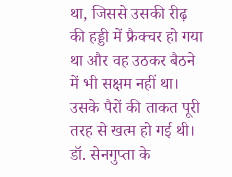था, जिससे उसकी रीढ़ की हड्डी में फ्रैक्चर हो गया था और वह उठकर बैठने में भी सक्षम नहीं था।
उसके पैरों की ताकत पूरी तरह से खत्म हो गई थी। डॉ. सेनगुप्ता के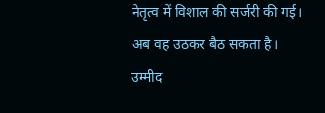नेतृत्व में विशाल की सर्जरी की गई। अब वह उठकर बैठ सकता है। उम्मीद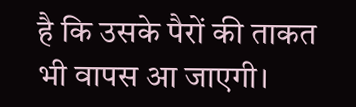है कि उसके पैरों की ताकत भी वापस आ जाएगी।